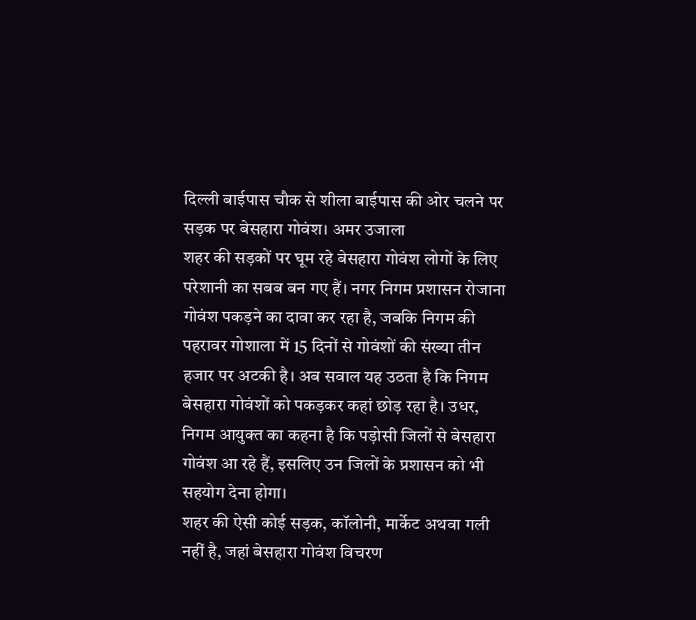दिल्ली बाईपास चौक से शीला बाईपास की ओर चलने पर सड़क पर बेसहारा गोवंश। अमर उजाला
शहर की सड़कों पर घूम रहे बेसहारा गोवंश लोगों के लिए परेशानी का सबब बन गए हैं। नगर निगम प्रशासन रोजाना गोवंश पकड़ने का दावा कर रहा है, जबकि निगम की पहरावर गोशाला में 15 दिनों से गोवंशों की संख्या तीन हजार पर अटकी है। अब सवाल यह उठता है कि निगम बेसहारा गोवंशों को पकड़कर कहां छोड़ रहा है। उधर, निगम आयुक्त का कहना है कि पड़ोसी जिलों से बेसहारा गोवंश आ रहे हैं, इसलिए उन जिलों के प्रशासन को भी सहयोग देना होगा।
शहर की ऐसी कोई सड़क, कॉलोनी, मार्केट अथवा गली नहीं है, जहां बेसहारा गोवंश विचरण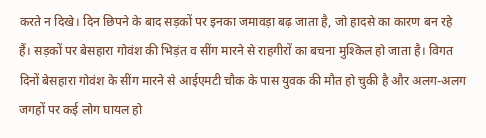करते न दिखे। दिन छिपने के बाद सड़कों पर इनका जमावड़ा बढ़ जाता है, जो हादसे का कारण बन रहे हैं। सड़कों पर बेसहारा गोवंश की भिड़ंत व सींग मारने से राहगीरों का बचना मुश्किल हो जाता है। विगत दिनों बेसहारा गोवंश के सींग मारने से आईएमटी चौक के पास युवक की मौत हो चुकी है और अलग-अलग जगहों पर कई लोग घायल हो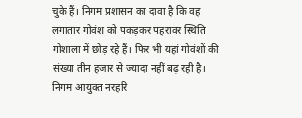चुके हैं। निगम प्रशासन का दावा है कि वह लगातार गोवंश को पकड़कर पहरावर स्थिति गोशाला में छोड़ रहे हैं। फिर भी यहां गोवंशों की संख्या तीन हजार से ज्यादा नहीं बढ़ रही है।
निगम आयुक्त नरहरि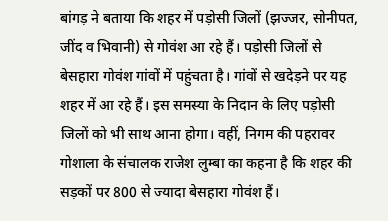बांगड़ ने बताया कि शहर में पड़ोसी जिलों (झज्जर, सोनीपत, जींद व भिवानी) से गोवंश आ रहे हैं। पड़ोसी जिलों से बेसहारा गोवंश गांवों में पहुंचता है। गांवों से खदेड़ने पर यह शहर में आ रहे हैं। इस समस्या के निदान के लिए पड़ोसी जिलों को भी साथ आना होगा। वहीं, निगम की पहरावर गोशाला के संचालक राजेश लुम्बा का कहना है कि शहर की सड़कों पर 800 से ज्यादा बेसहारा गोवंश हैं।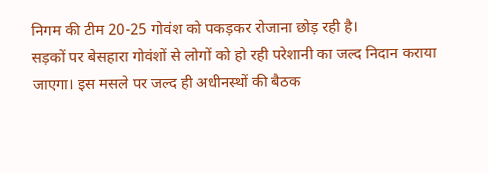निगम की टीम 20-25 गोवंश को पकड़कर रोजाना छोड़ रही है।
सड़कों पर बेसहारा गोवंशों से लोगों को हो रही परेशानी का जल्द निदान कराया जाएगा। इस मसले पर जल्द ही अधीनस्थों की बैठक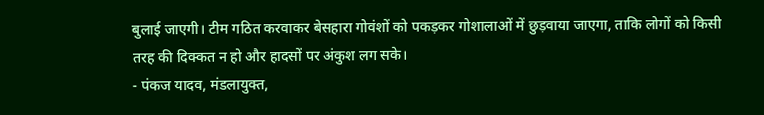बुलाई जाएगी। टीम गठित करवाकर बेसहारा गोवंशों को पकड़कर गोशालाओं में छुड़वाया जाएगा, ताकि लोगों को किसी तरह की दिक्कत न हो और हादसों पर अंकुश लग सके।
- पंकज यादव, मंडलायुक्त,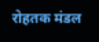रोहतक मंडल